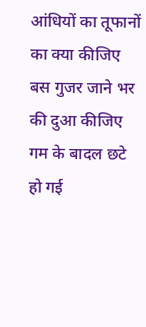आंधियों का तूफानों का क्या कीजिए
बस गुजर जाने भर की दुआ कीजिए
गम के बादल छटे हो गई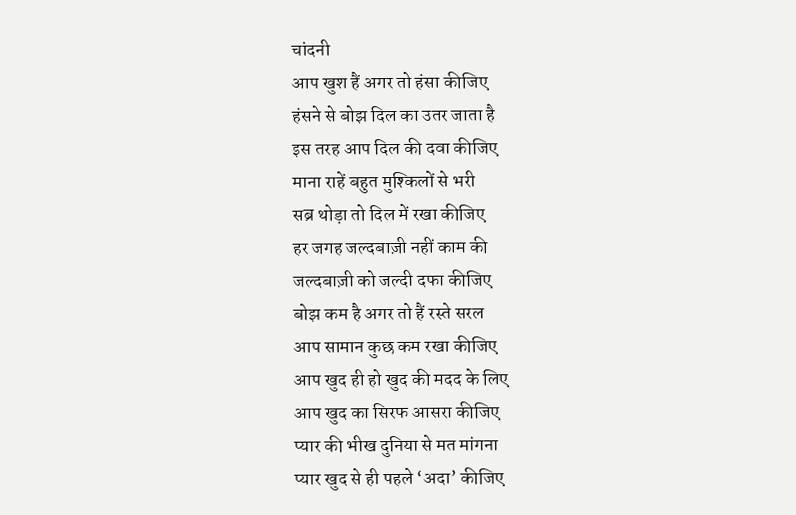चांदनी
आप खुश हैं अगर तो हंसा कीजिए
हंसने से बोझ दिल का उतर जाता है
इस तरह आप दिल की दवा कीजिए
माना राहें बहुत मुश्किलों से भरी
सब्र थोड़ा तो दिल में रखा कीजिए
हर जगह जल्दबाज़ी नहीं काम की
जल्दबाज़ी को जल्दी दफा कीजिए
बोझ कम है अगर तो हैं रस्ते सरल
आप सामान कुछ कम रखा कीजिए
आप खुद ही हो खुद की मदद के लिए
आप खुद का सिरफ आसरा कीजिए
प्यार की भीख दुनिया से मत मांगना
प्यार खुद से ही पहले ‘अदा’ कीजिए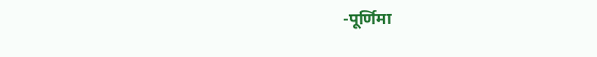-पूर्णिमा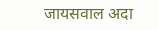जायसवाल अदा